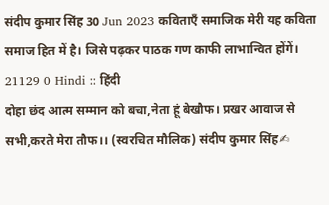संदीप कुमार सिंह 30 Jun 2023 कविताएँ समाजिक मेरी यह कविता समाज हित में है। जिसे पढ़कर पाठक गण काफी लाभान्वित होंगें। 21129 0 Hindi :: हिंदी
दोहा छंद आत्म सम्मान को बचा,नेता हूं बेखौफ। प्रखर आवाज से सभी,करते मेरा तौफ।। (स्वरचित मौलिक) संदीप कुमार सिंह✍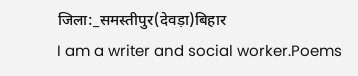जिला:_समस्तीपुर(देवड़ा)बिहार
I am a writer and social worker.Poems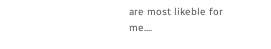are most likeble for me....